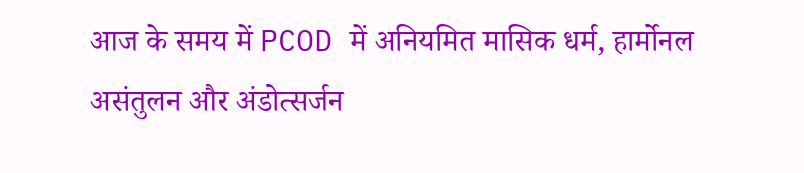आज के समय में PCOD में अनियमित मासिक धर्म, हार्मोनल असंतुलन और अंडोत्सर्जन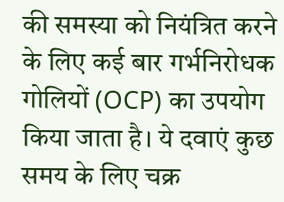की समस्या को नियंत्रित करने के लिए कई बार गर्भनिरोधक गोलियों (OCP) का उपयोग किया जाता है। ये दवाएं कुछ समय के लिए चक्र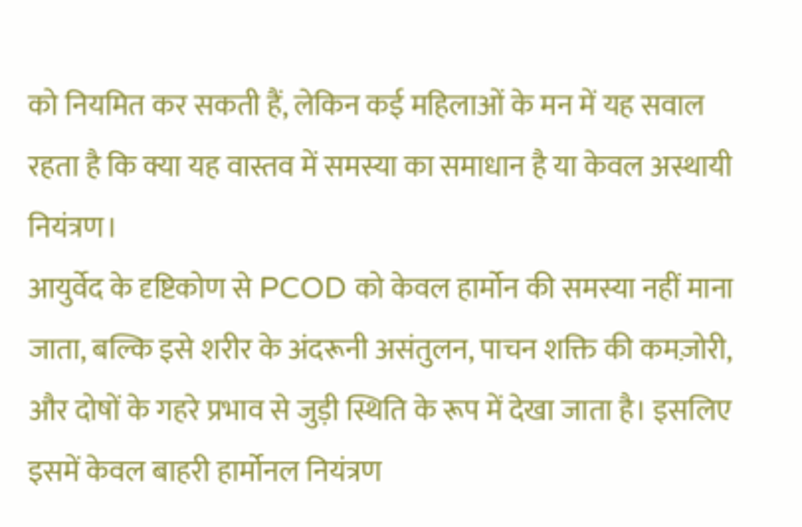को नियमित कर सकती हैं, लेकिन कई महिलाओं के मन में यह सवाल रहता है कि क्या यह वास्तव में समस्या का समाधान है या केवल अस्थायी नियंत्रण।
आयुर्वेद के दृष्टिकोण से PCOD को केवल हार्मोन की समस्या नहीं माना जाता, बल्कि इसे शरीर के अंदरूनी असंतुलन, पाचन शक्ति की कमज़ोरी, और दोषों के गहरे प्रभाव से जुड़ी स्थिति के रूप में देखा जाता है। इसलिए इसमें केवल बाहरी हार्मोनल नियंत्रण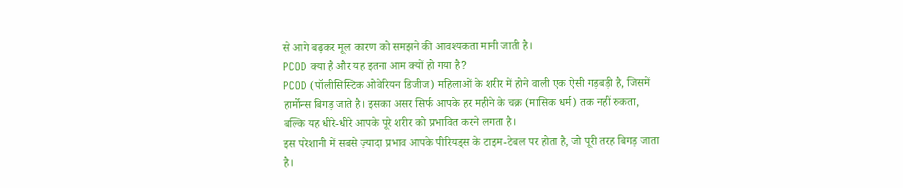से आगे बढ़कर मूल कारण को समझने की आवश्यकता मानी जाती है।
PCOD क्या है और यह इतना आम क्यों हो गया है?
PCOD (पॉलीसिस्टिक ओवेरियन डिजीज) महिलाओं के शरीर में होने वाली एक ऐसी गड़बड़ी है, जिसमें हार्मोन्स बिगड़ जाते है। इसका असर सिर्फ आपके हर महीने के चक्र (मासिक धर्म) तक नहीं रुकता, बल्कि यह धीरे-धीरे आपके पूरे शरीर को प्रभावित करने लगता है।
इस परेशानी में सबसे ज़्यादा प्रभाव आपके पीरियड्स के टाइम-टेबल पर होता है, जो पूरी तरह बिगड़ जाता है।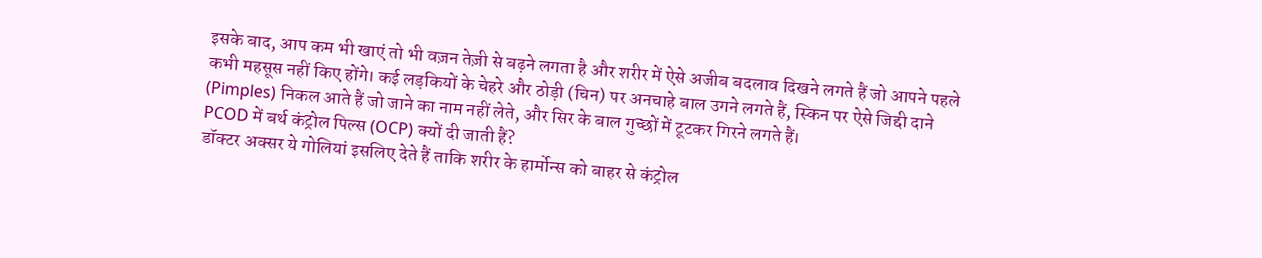इसके बाद, आप कम भी खाएं तो भी वज़न तेज़ी से बढ़ने लगता है और शरीर में ऐसे अजीब बदलाव दिखने लगते हैं जो आपने पहले कभी महसूस नहीं किए होंगे। कई लड़कियों के चेहरे और ठोड़ी (चिन) पर अनचाहे बाल उगने लगते हैं, स्किन पर ऐसे जिद्दी दाने (Pimples) निकल आते हैं जो जाने का नाम नहीं लेते, और सिर के बाल गुच्छों में टूटकर गिरने लगते हैं।
PCOD में बर्थ कंट्रोल पिल्स (OCP) क्यों दी जाती हैं?
डॉक्टर अक्सर ये गोलियां इसलिए देते हैं ताकि शरीर के हार्मोन्स को बाहर से कंट्रोल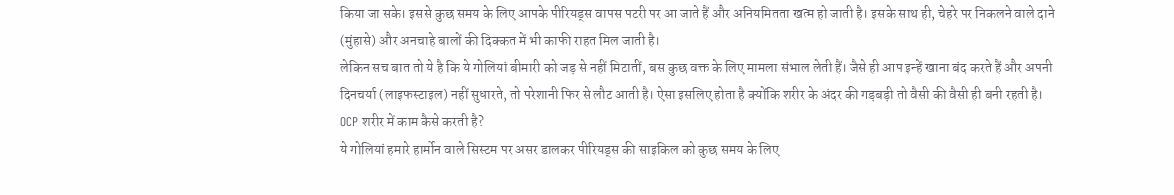किया जा सके। इससे कुछ समय के लिए आपके पीरियड्स वापस पटरी पर आ जाते हैं और अनियमितता खत्म हो जाती है। इसके साथ ही, चेहरे पर निकलने वाले दाने (मुंहासे) और अनचाहे बालों की दिक्कत में भी काफी राहत मिल जाती है।
लेकिन सच बात तो ये है कि ये गोलियां बीमारी को जड़ से नहीं मिटातीं, बस कुछ वक्त के लिए मामला संभाल लेती हैं। जैसे ही आप इन्हें खाना बंद करते हैं और अपनी दिनचर्या (लाइफस्टाइल) नहीं सुधारते, तो परेशानी फिर से लौट आती है। ऐसा इसलिए होता है क्योंकि शरीर के अंदर की गड़बड़ी तो वैसी की वैसी ही बनी रहती है।
OCP शरीर में काम कैसे करती है?
ये गोलियां हमारे हार्मोन वाले सिस्टम पर असर डालकर पीरियड्स की साइकिल को कुछ समय के लिए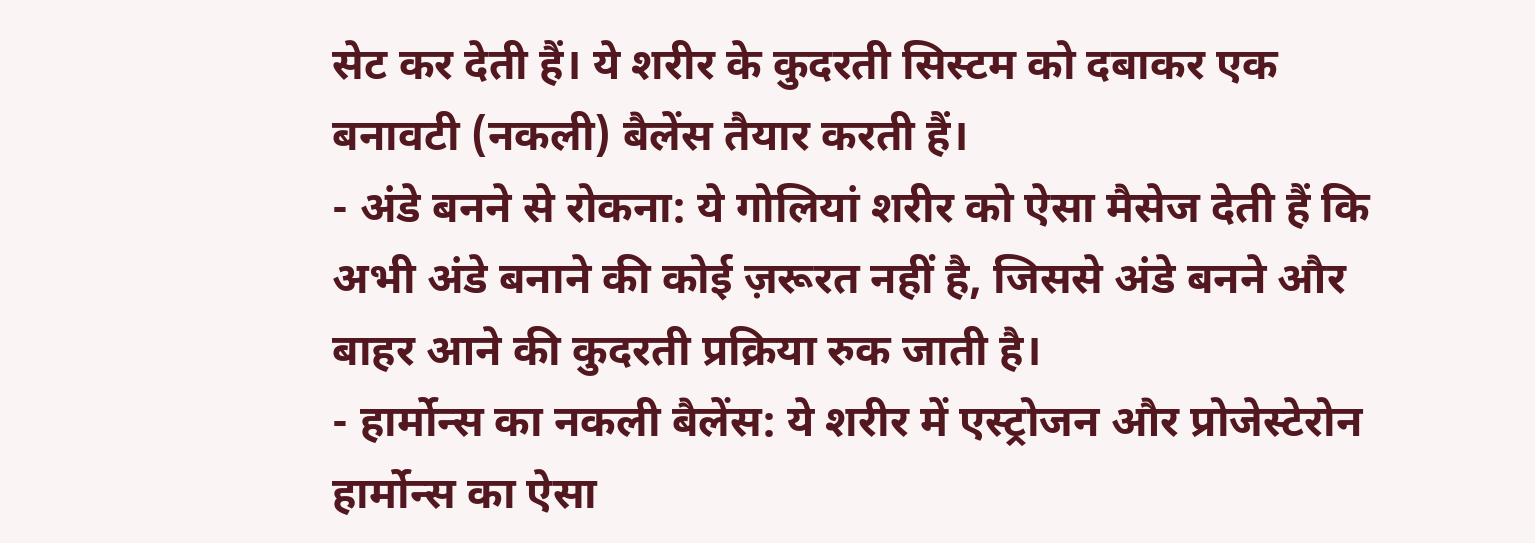सेट कर देती हैं। ये शरीर के कुदरती सिस्टम को दबाकर एक बनावटी (नकली) बैलेंस तैयार करती हैं।
- अंडे बनने से रोकना: ये गोलियां शरीर को ऐसा मैसेज देती हैं कि अभी अंडे बनाने की कोई ज़रूरत नहीं है, जिससे अंडे बनने और बाहर आने की कुदरती प्रक्रिया रुक जाती है।
- हार्मोन्स का नकली बैलेंस: ये शरीर में एस्ट्रोजन और प्रोजेस्टेरोन हार्मोन्स का ऐसा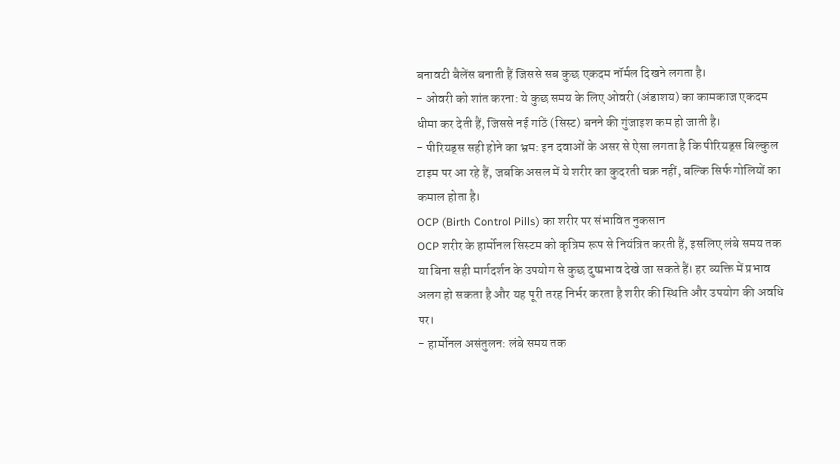बनावटी बैलेंस बनाती हैं जिससे सब कुछ एकदम नॉर्मल दिखने लगता है।
- ओवरी को शांत करना: ये कुछ समय के लिए ओवरी (अंडाशय) का कामकाज एकदम धीमा कर देती हैं, जिससे नई गांठें (सिस्ट) बनने की गुंजाइश कम हो जाती है।
- पीरियड्स सही होने का भ्रम: इन दवाओं के असर से ऐसा लगता है कि पीरियड्स बिल्कुल टाइम पर आ रहे हैं, जबकि असल में ये शरीर का कुदरती चक्र नहीं, बल्कि सिर्फ गोलियों का कमाल होता है।
OCP (Birth Control Pills) का शरीर पर संभावित नुकसान
OCP शरीर के हार्मोनल सिस्टम को कृत्रिम रूप से नियंत्रित करती हैं, इसलिए लंबे समय तक या बिना सही मार्गदर्शन के उपयोग से कुछ दुष्प्रभाव देखे जा सकते हैं। हर व्यक्ति में प्रभाव अलग हो सकता है और यह पूरी तरह निर्भर करता है शरीर की स्थिति और उपयोग की अवधि पर।
- हार्मोनल असंतुलन: लंबे समय तक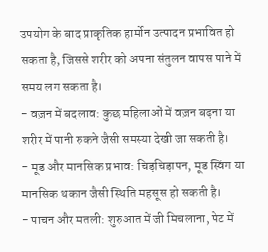उपयोग के बाद प्राकृतिक हार्मोन उत्पादन प्रभावित हो सकता है, जिससे शरीर को अपना संतुलन वापस पाने में समय लग सकता है।
- वज़न में बदलाव: कुछ महिलाओं में वज़न बढ़ना या शरीर में पानी रुकने जैसी समस्या देखी जा सकती है।
- मूड और मानसिक प्रभाव: चिड़चिड़ापन, मूड स्विंग या मानसिक थकान जैसी स्थिति महसूस हो सकती है।
- पाचन और मतली: शुरुआत में जी मिचलाना, पेट में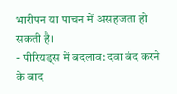भारीपन या पाचन में असहजता हो सकती है।
- पीरियड्स में बदलाव: दवा बंद करने के बाद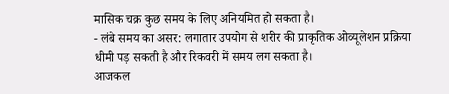मासिक चक्र कुछ समय के लिए अनियमित हो सकता है।
- लंबे समय का असर: लगातार उपयोग से शरीर की प्राकृतिक ओव्यूलेशन प्रक्रिया धीमी पड़ सकती है और रिकवरी में समय लग सकता है।
आजकल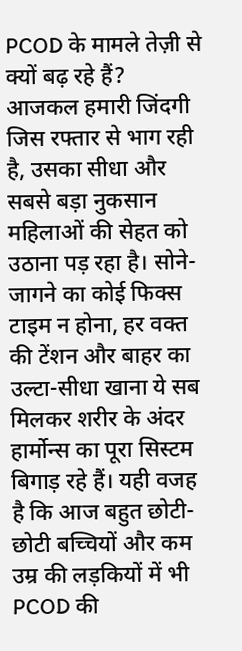PCOD के मामले तेज़ी से क्यों बढ़ रहे हैं?
आजकल हमारी जिंदगी जिस रफ्तार से भाग रही है, उसका सीधा और सबसे बड़ा नुकसान महिलाओं की सेहत को उठाना पड़ रहा है। सोने-जागने का कोई फिक्स टाइम न होना, हर वक्त की टेंशन और बाहर का उल्टा-सीधा खाना ये सब मिलकर शरीर के अंदर हार्मोन्स का पूरा सिस्टम बिगाड़ रहे हैं। यही वजह है कि आज बहुत छोटी-छोटी बच्चियों और कम उम्र की लड़कियों में भी PCOD की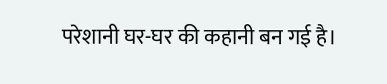परेशानी घर-घर की कहानी बन गई है।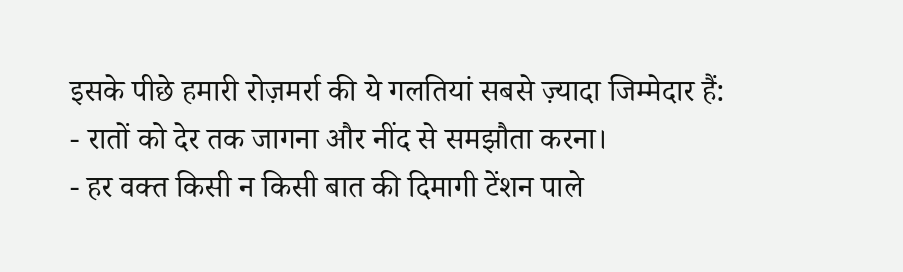इसके पीछे हमारी रोज़मर्रा की ये गलतियां सबसे ज़्यादा जिम्मेदार हैं:
- रातों को देर तक जागना और नींद से समझौता करना।
- हर वक्त किसी न किसी बात की दिमागी टेंशन पाले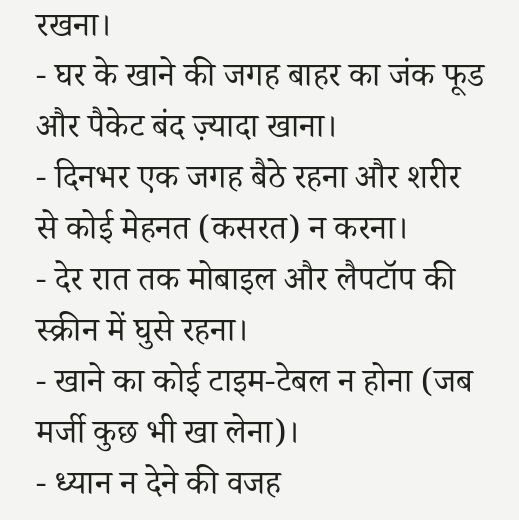रखना।
- घर के खाने की जगह बाहर का जंक फूड और पैकेट बंद ज़्यादा खाना।
- दिनभर एक जगह बैठे रहना और शरीर से कोई मेहनत (कसरत) न करना।
- देर रात तक मोबाइल और लैपटॉप की स्क्रीन में घुसे रहना।
- खाने का कोई टाइम-टेबल न होना (जब मर्जी कुछ भी खा लेना)।
- ध्यान न देने की वजह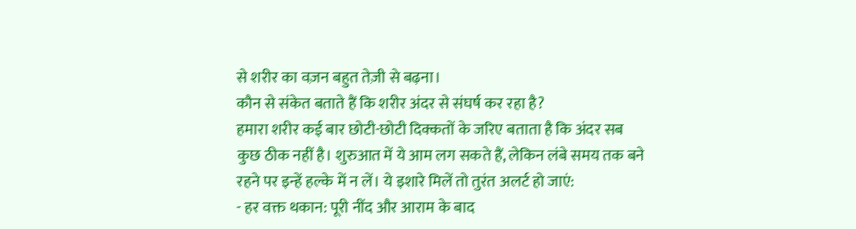से शरीर का वज़न बहुत तेज़ी से बढ़ना।
कौन से संकेत बताते हैं कि शरीर अंदर से संघर्ष कर रहा है?
हमारा शरीर कई बार छोटी-छोटी दिक्कतों के जरिए बताता है कि अंदर सब कुछ ठीक नहीं है। शुरुआत में ये आम लग सकते हैं, लेकिन लंबे समय तक बने रहने पर इन्हें हल्के में न लें। ये इशारे मिलें तो तुरंत अलर्ट हो जाएं:
- हर वक्त थकान: पूरी नींद और आराम के बाद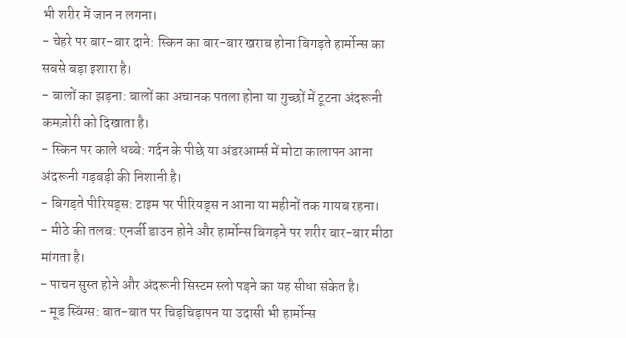भी शरीर में जान न लगना।
- चेहरे पर बार-बार दाने: स्किन का बार-बार खराब होना बिगड़ते हार्मोन्स का सबसे बड़ा इशारा है।
- बालों का झड़ना: बालों का अचानक पतला होना या गुच्छों में टूटना अंदरूनी कमज़ोरी को दिखाता है।
- स्किन पर काले धब्बे: गर्दन के पीछे या अंडरआर्म्स में मोटा कालापन आना अंदरूनी गड़बड़ी की निशानी है।
- बिगड़ते पीरियड्स: टाइम पर पीरियड्स न आना या महीनों तक गायब रहना।
- मीठे की तलब: एनर्जी डाउन होने और हार्मोन्स बिगड़ने पर शरीर बार-बार मीठा मांगता है।
- पाचन सुस्त होने और अंदरूनी सिस्टम स्लो पड़ने का यह सीधा संकेत है।
- मूड स्विंग्स: बात-बात पर चिड़चिड़ापन या उदासी भी हार्मोन्स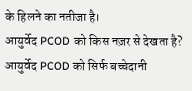के हिलने का नतीजा है।
आयुर्वेद PCOD को किस नज़र से देखता है?
आयुर्वेद PCOD को सिर्फ बच्चेदानी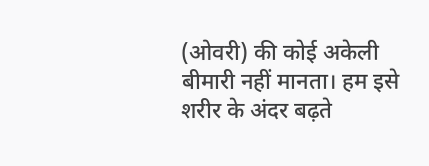(ओवरी) की कोई अकेली बीमारी नहीं मानता। हम इसे शरीर के अंदर बढ़ते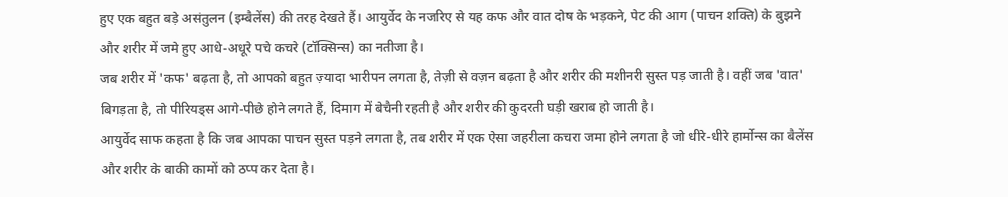हुए एक बहुत बड़े असंतुलन (इम्बैलेंस) की तरह देखते हैं। आयुर्वेद के नजरिए से यह कफ और वात दोष के भड़कने, पेट की आग (पाचन शक्ति) के बुझने और शरीर में जमे हुए आधे-अधूरे पचे कचरे (टॉक्सिन्स) का नतीजा है।
जब शरीर में 'कफ' बढ़ता है, तो आपको बहुत ज़्यादा भारीपन लगता है, तेज़ी से वज़न बढ़ता है और शरीर की मशीनरी सुस्त पड़ जाती है। वहीं जब 'वात' बिगड़ता है, तो पीरियड्स आगे-पीछे होने लगते हैं, दिमाग में बेचैनी रहती है और शरीर की कुदरती घड़ी खराब हो जाती है।
आयुर्वेद साफ कहता है कि जब आपका पाचन सुस्त पड़ने लगता है, तब शरीर में एक ऐसा जहरीला कचरा जमा होने लगता है जो धीरे-धीरे हार्मोन्स का बैलेंस और शरीर के बाकी कामों को ठप्प कर देता है।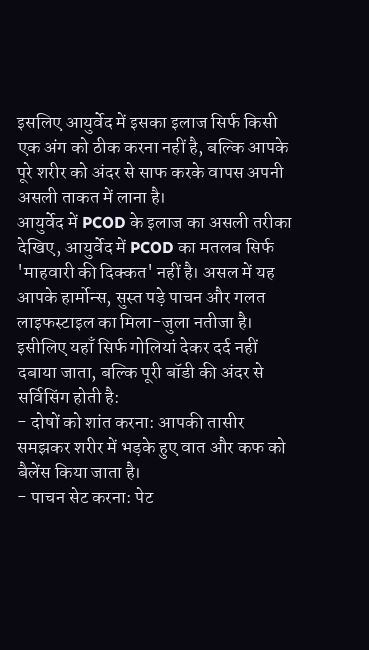इसलिए आयुर्वेद में इसका इलाज सिर्फ किसी एक अंग को ठीक करना नहीं है, बल्कि आपके पूरे शरीर को अंदर से साफ करके वापस अपनी असली ताकत में लाना है।
आयुर्वेद में PCOD के इलाज का असली तरीका
देखिए, आयुर्वेद में PCOD का मतलब सिर्फ 'माहवारी की दिक्कत' नहीं है। असल में यह आपके हार्मोन्स, सुस्त पड़े पाचन और गलत लाइफस्टाइल का मिला-जुला नतीजा है। इसीलिए यहाँ सिर्फ गोलियां देकर दर्द नहीं दबाया जाता, बल्कि पूरी बॉडी की अंदर से सर्विसिंग होती है:
- दोषों को शांत करना: आपकी तासीर समझकर शरीर में भड़के हुए वात और कफ को बैलेंस किया जाता है।
- पाचन सेट करना: पेट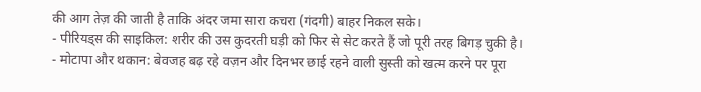की आग तेज़ की जाती है ताकि अंदर जमा सारा कचरा (गंदगी) बाहर निकल सके।
- पीरियड्स की साइकिल: शरीर की उस कुदरती घड़ी को फिर से सेट करते हैं जो पूरी तरह बिगड़ चुकी है।
- मोटापा और थकान: बेवजह बढ़ रहे वज़न और दिनभर छाई रहने वाली सुस्ती को खत्म करने पर पूरा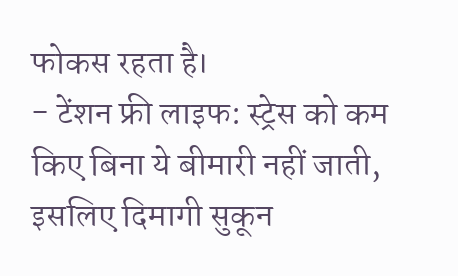फोकस रहता है।
- टेंशन फ्री लाइफ: स्ट्रेस को कम किए बिना ये बीमारी नहीं जाती, इसलिए दिमागी सुकून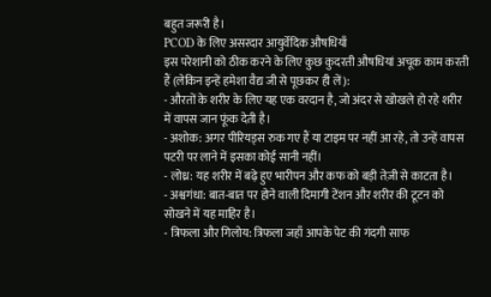बहुत जरूरी है।
PCOD के लिए असरदार आयुर्वेदिक औषधियाँ
इस परेशानी को ठीक करने के लिए कुछ कुदरती औषधियां अचूक काम करती हैं (लेकिन इन्हें हमेशा वैद्य जी से पूछकर ही लें):
- औरतों के शरीर के लिए यह एक वरदान है, जो अंदर से खोखले हो रहे शरीर में वापस जान फूंक देती है।
- अशोक: अगर पीरियड्स रुक गए हैं या टाइम पर नहीं आ रहे, तो उन्हें वापस पटरी पर लाने में इसका कोई सानी नहीं।
- लोध्र: यह शरीर में बढ़े हुए भारीपन और कफ को बड़ी तेज़ी से काटता है।
- अश्वगंधा: बात-बात पर होने वाली दिमागी टेंशन और शरीर की टूटन को सोखने में यह माहिर है।
- त्रिफला और गिलोय: त्रिफला जहाँ आपके पेट की गंदगी साफ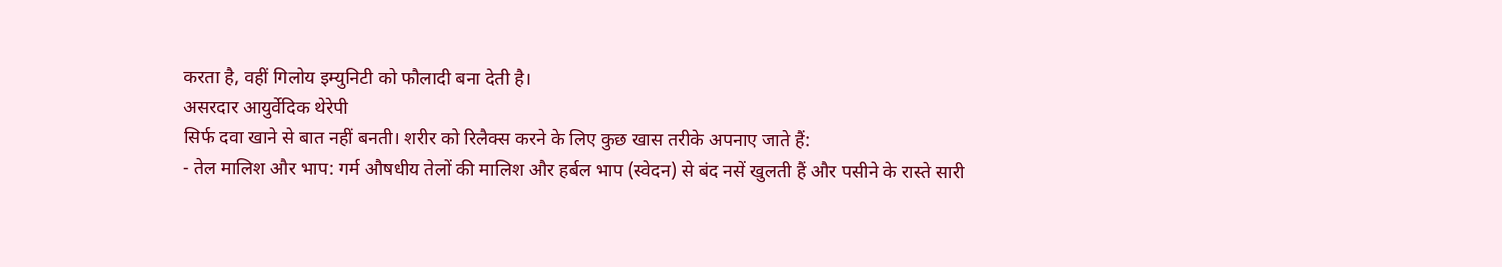करता है, वहीं गिलोय इम्युनिटी को फौलादी बना देती है।
असरदार आयुर्वेदिक थेरेपी
सिर्फ दवा खाने से बात नहीं बनती। शरीर को रिलैक्स करने के लिए कुछ खास तरीके अपनाए जाते हैं:
- तेल मालिश और भाप: गर्म औषधीय तेलों की मालिश और हर्बल भाप (स्वेदन) से बंद नसें खुलती हैं और पसीने के रास्ते सारी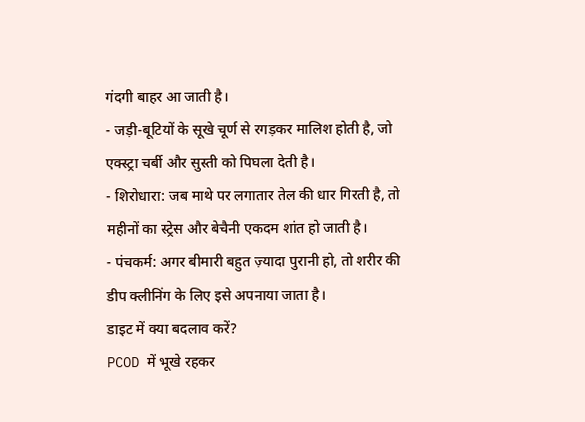गंदगी बाहर आ जाती है।
- जड़ी-बूटियों के सूखे चूर्ण से रगड़कर मालिश होती है, जो एक्स्ट्रा चर्बी और सुस्ती को पिघला देती है।
- शिरोधारा: जब माथे पर लगातार तेल की धार गिरती है, तो महीनों का स्ट्रेस और बेचैनी एकदम शांत हो जाती है।
- पंचकर्म: अगर बीमारी बहुत ज़्यादा पुरानी हो, तो शरीर की डीप क्लीनिंग के लिए इसे अपनाया जाता है।
डाइट में क्या बदलाव करें?
PCOD में भूखे रहकर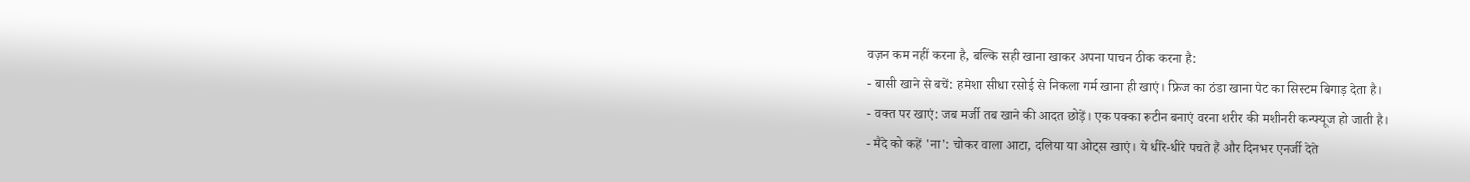वज़न कम नहीं करना है, बल्कि सही खाना खाकर अपना पाचन ठीक करना है:
- बासी खाने से बचें: हमेशा सीधा रसोई से निकला गर्म खाना ही खाएं। फ्रिज का ठंडा खाना पेट का सिस्टम बिगाड़ देता है।
- वक्त पर खाएं: जब मर्जी तब खाने की आदत छोड़ें। एक पक्का रूटीन बनाएं वरना शरीर की मशीनरी कन्फ्यूज हो जाती है।
- मैदे को कहें 'ना': चोकर वाला आटा, दलिया या ओट्स खाएं। ये धीरे-धीरे पचते हैं और दिनभर एनर्जी देते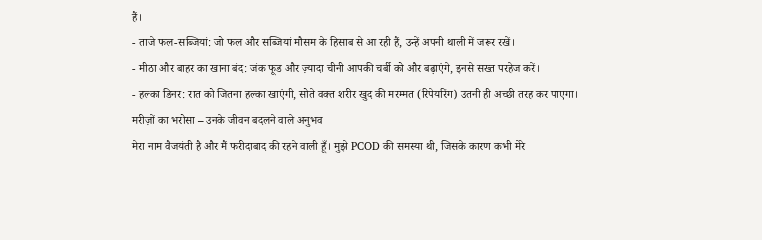हैं।
- ताजे फल-सब्जियां: जो फल और सब्जियां मौसम के हिसाब से आ रही हैं, उन्हें अपनी थाली में जरूर रखें।
- मीठा और बाहर का खाना बंद: जंक फूड और ज़्यादा चीनी आपकी चर्बी को और बढ़ाएंगे, इनसे सख्त परहेज करें।
- हल्का डिनर: रात को जितना हल्का खाएंगी, सोते वक्त शरीर खुद की मरम्मत (रिपेयरिंग) उतनी ही अच्छी तरह कर पाएगा।
मरीज़ों का भरोसा – उनके जीवन बदलने वाले अनुभव
मेरा नाम वैजयंती है और मैं फरीदाबाद की रहने वाली हूँ। मुझे PCOD की समस्या थी, जिसके कारण कभी मेरे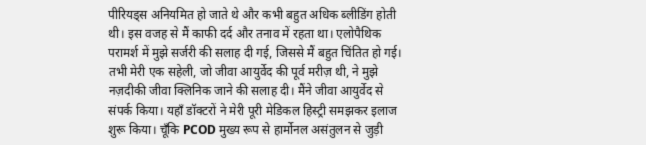पीरियड्स अनियमित हो जाते थे और कभी बहुत अधिक ब्लीडिंग होती थी। इस वजह से मैं काफी दर्द और तनाव में रहता था। एलोपैथिक परामर्श में मुझे सर्जरी की सलाह दी गई, जिससे मैं बहुत चिंतित हो गई। तभी मेरी एक सहेली, जो जीवा आयुर्वेद की पूर्व मरीज़ थी, ने मुझे नज़दीकी जीवा क्लिनिक जाने की सलाह दी। मैंने जीवा आयुर्वेद से संपर्क किया। यहाँ डॉक्टरों ने मेरी पूरी मेडिकल हिस्ट्री समझकर इलाज शुरू किया। चूँकि PCOD मुख्य रूप से हार्मोनल असंतुलन से जुड़ी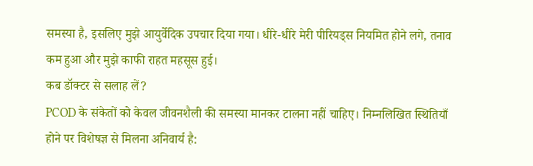समस्या है, इसलिए मुझे आयुर्वेदिक उपचार दिया गया। धीरे-धीरे मेरी पीरियड्स नियमित होने लगे, तनाव कम हुआ और मुझे काफी राहत महसूस हुई।
कब डॉक्टर से सलाह लें?
PCOD के संकेतों को केवल जीवनशैली की समस्या मानकर टालना नहीं चाहिए। निम्नलिखित स्थितियाँ होने पर विशेषज्ञ से मिलना अनिवार्य है: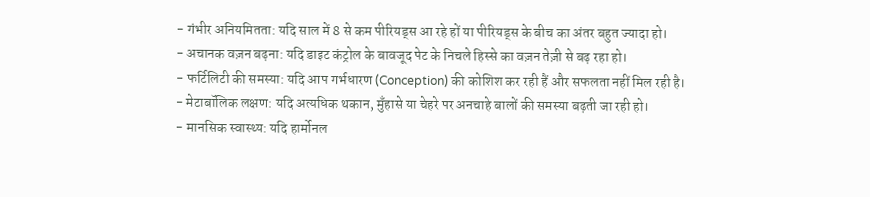- गंभीर अनियमितता: यदि साल में 8 से कम पीरियड्स आ रहे हों या पीरियड्स के बीच का अंतर बहुत ज्यादा हो।
- अचानक वज़न बढ़ना: यदि डाइट कंट्रोल के बावजूद पेट के निचले हिस्से का वज़न तेज़ी से बढ़ रहा हो।
- फर्टिलिटी की समस्या: यदि आप गर्भधारण (Conception) की कोशिश कर रही हैं और सफलता नहीं मिल रही है।
- मेटाबॉलिक लक्षण: यदि अत्यधिक थकान, मुँहासे या चेहरे पर अनचाहे बालों की समस्या बढ़ती जा रही हो।
- मानसिक स्वास्थ्य: यदि हार्मोनल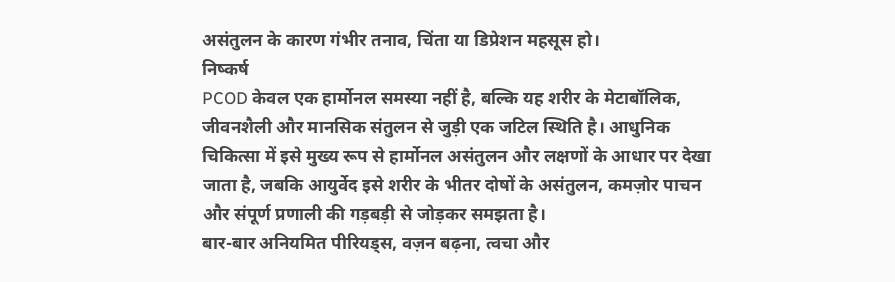असंतुलन के कारण गंभीर तनाव, चिंता या डिप्रेशन महसूस हो।
निष्कर्ष
PCOD केवल एक हार्मोनल समस्या नहीं है, बल्कि यह शरीर के मेटाबॉलिक, जीवनशैली और मानसिक संतुलन से जुड़ी एक जटिल स्थिति है। आधुनिक चिकित्सा में इसे मुख्य रूप से हार्मोनल असंतुलन और लक्षणों के आधार पर देखा जाता है, जबकि आयुर्वेद इसे शरीर के भीतर दोषों के असंतुलन, कमज़ोर पाचन और संपूर्ण प्रणाली की गड़बड़ी से जोड़कर समझता है।
बार-बार अनियमित पीरियड्स, वज़न बढ़ना, त्वचा और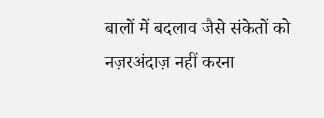बालों में बदलाव जैसे संकेतों को नज़रअंदाज़ नहीं करना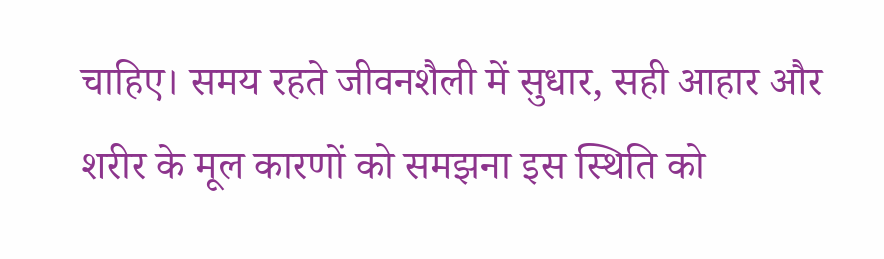चाहिए। समय रहते जीवनशैली में सुधार, सही आहार और शरीर के मूल कारणों को समझना इस स्थिति को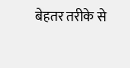बेहतर तरीके से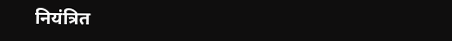नियंत्रित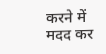करने में मदद कर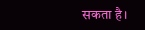सकता है।